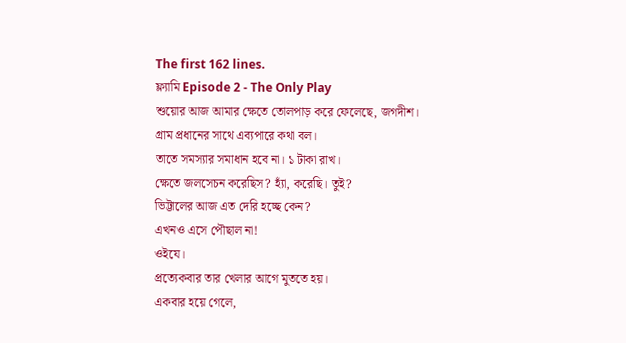The first 162 lines.
ফ্ল্যামি Episode 2 - The Only Play
শুয়োর আজ আমার ক্ষেতে তোলপাড় করে ফেলেছে, জগদীশ।
গ্রাম প্রধানের সাথে এব্যপারে কথা বল।
তাতে সমস্যার সমাধান হবে না। ১ টাকা রাখ।
ক্ষেতে জলসেচন করেছিস? হ্যাঁ, করেছি। তুই?
ভিট্টালের আজ এত দেরি হচ্ছে কেন?
এখনও এসে পৌছাল না!
ওইযে।
প্রত্যেকবার তার খেলার আগে মুততে হয়।
একবার হয়ে গেলে,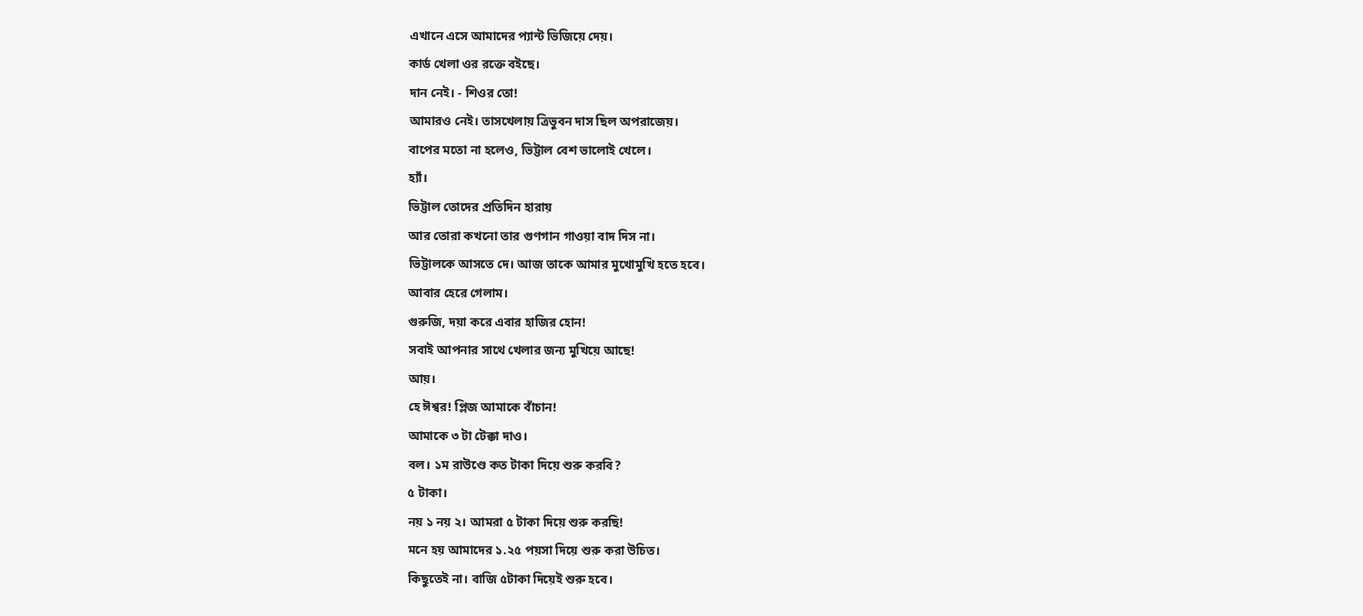এখানে এসে আমাদের প্যান্ট ভিজিয়ে দেয়।
কার্ড খেলা ওর রক্তে বইছে।
দান নেই। - শিওর তো!
আমারও নেই। তাসখেলায় ত্রিভুবন দাস ছিল অপরাজেয়।
বাপের মতো না হলেও, ভিট্টাল বেশ ভালোই খেলে।
হ্যাঁ।
ভিট্টাল তোদের প্রতিদিন হারায়
আর তোরা কখনো তার গুণগান গাওয়া বাদ দিস না।
ভিট্টালকে আসতে দে। আজ তাকে আমার মুখোমুখি হতে হবে।
আবার হেরে গেলাম।
গুরুজি, দয়া করে এবার হাজির হোন!
সবাই আপনার সাথে খেলার জন্য মুখিয়ে আছে!
আয়।
হে ঈশ্বর! প্লিজ আমাকে বাঁচান!
আমাকে ৩ টা টেক্কা দাও।
বল। ১ম রাউণ্ডে কত টাকা দিয়ে শুরু করবি?
৫ টাকা।
নয় ১ নয় ২। আমরা ৫ টাকা দিয়ে শুরু করছি!
মনে হয় আমাদের ১.২৫ পয়সা দিয়ে শুরু করা উচিত।
কিছুতেই না। বাজি ৫টাকা দিয়েই শুরু হবে।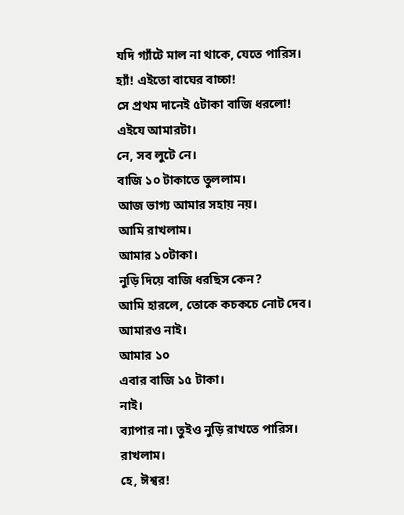যদি গ্যাঁটে মাল না থাকে, যেতে পারিস।
হ্যাঁ! এইতো বাঘের বাচ্চা!
সে প্রথম দানেই ৫টাকা বাজি ধরলো!
এইযে আমারটা।
নে, সব লুটে নে।
বাজি ১০ টাকাতে তুললাম।
আজ ভাগ্য আমার সহায় নয়।
আমি রাখলাম।
আমার ১০টাকা।
নুড়ি দিয়ে বাজি ধরছিস কেন?
আমি হারলে, তোকে কচকচে নোট দেব।
আমারও নাই।
আমার ১০
এবার বাজি ১৫ টাকা।
নাই।
ব্যাপার না। তুইও নুড়ি রাখতে পারিস।
রাখলাম।
হে, ঈশ্বর!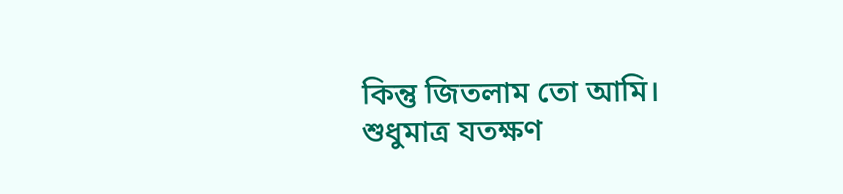কিন্তু জিতলাম তো আমি।
শুধুমাত্র যতক্ষণ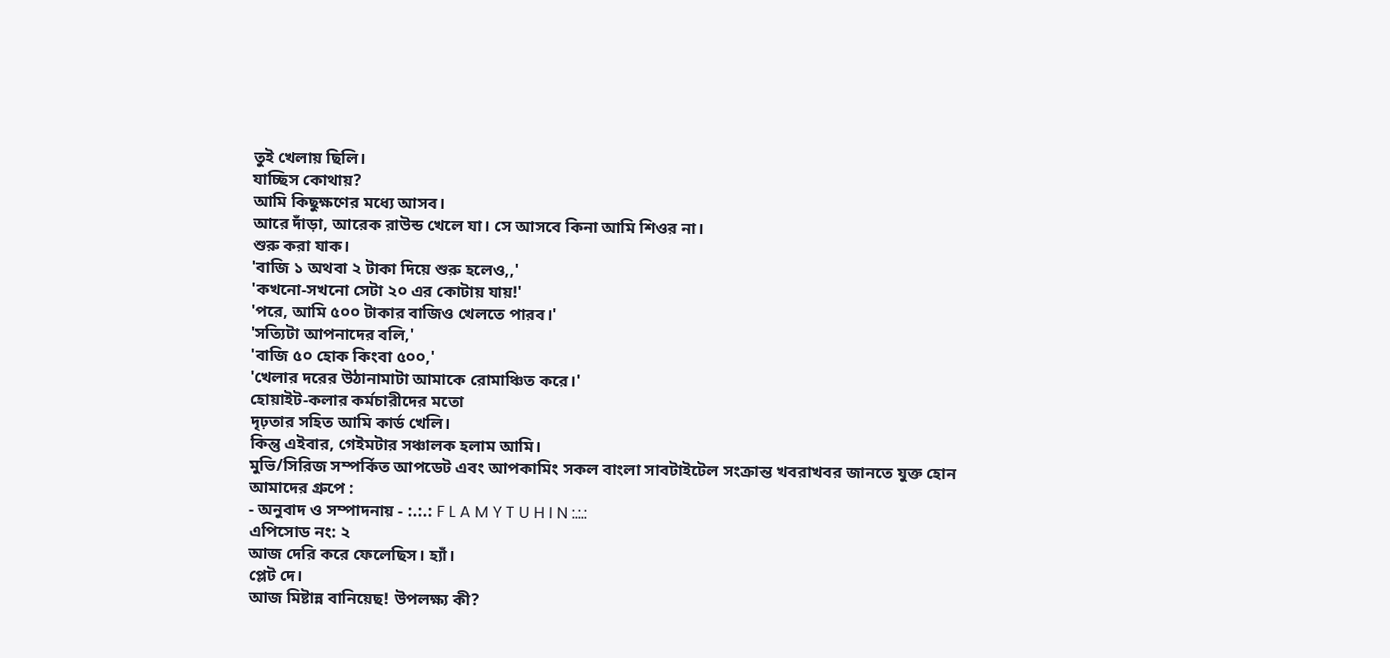তুই খেলায় ছিলি।
যাচ্ছিস কোথায়?
আমি কিছুক্ষণের মধ্যে আসব।
আরে দাঁড়া, আরেক রাউন্ড খেলে যা। সে আসবে কিনা আমি শিওর না।
শুরু করা যাক।
'বাজি ১ অথবা ২ টাকা দিয়ে শুরু হলেও,,'
'কখনো-সখনো সেটা ২০ এর কোটায় যায়!'
'পরে, আমি ৫০০ টাকার বাজিও খেলতে পারব।'
'সত্যিটা আপনাদের বলি,'
'বাজি ৫০ হোক কিংবা ৫০০,'
'খেলার দরের উঠানামাটা আমাকে রোমাঞ্চিত করে।'
হোয়াইট-কলার কর্মচারীদের মতো
দৃঢ়তার সহিত আমি কার্ড খেলি।
কিন্তু এইবার, গেইমটার সঞ্চালক হলাম আমি।
মুভি/সিরিজ সম্পর্কিত আপডেট এবং আপকামিং সকল বাংলা সাবটাইটেল সংক্রান্ত খবরাখবর জানতে যুক্ত হোন আমাদের গ্রুপে :
- অনুবাদ ও সম্পাদনায় - :.:.: F L A M Y T U H I N :.:.:
এপিসোড নং: ২
আজ দেরি করে ফেলেছিস। হ্যাঁ।
প্লেট দে।
আজ মিষ্টান্ন বানিয়েছ! উপলক্ষ্য কী?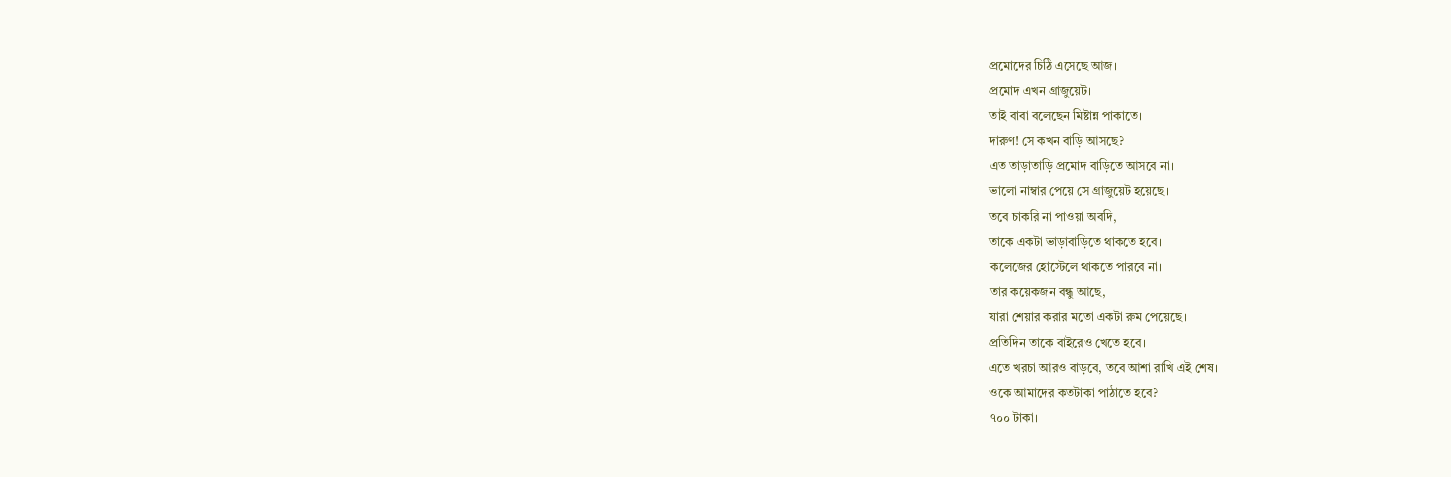প্রমোদের চিঠি এসেছে আজ।
প্রমোদ এখন গ্রাজুয়েট।
তাই বাবা বলেছেন মিষ্টান্ন পাকাতে।
দারুণ! সে কখন বাড়ি আসছে?
এত তাড়াতাড়ি প্রমোদ বাড়িতে আসবে না।
ভালো নাম্বার পেয়ে সে গ্রাজুয়েট হয়েছে।
তবে চাকরি না পাওয়া অবদি,
তাকে একটা ভাড়াবাড়িতে থাকতে হবে।
কলেজের হোস্টেলে থাকতে পারবে না।
তার কয়েকজন বন্ধু আছে,
যারা শেয়ার করার মতো একটা রুম পেয়েছে।
প্রতিদিন তাকে বাইরেও খেতে হবে।
এতে খরচা আরও বাড়বে, তবে আশা রাখি এই শেষ।
ওকে আমাদের কতটাকা পাঠাতে হবে?
৭০০ টাকা।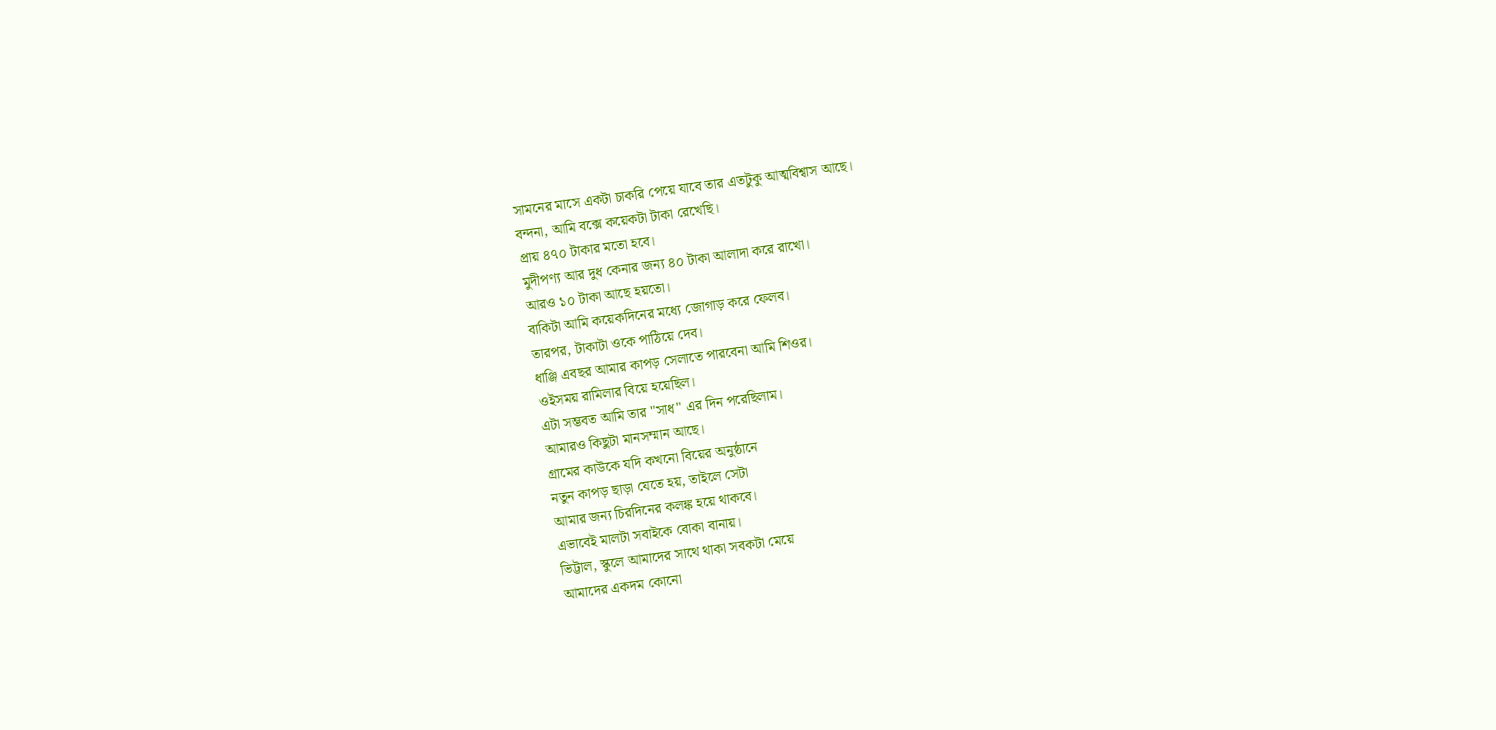সামনের মাসে একটা চাকরি পেয়ে যাবে তার এতটুকু আত্মবিশ্বাস আছে।
বন্দনা, আমি বক্সে কয়েকটা টাকা রেখেছি।
প্রায় ৪৭০ টাকার মতো হবে।
মুদীপণ্য আর দুধ কেনার জন্য ৪০ টাকা আলাদা করে রাখো।
আরও ১০ টাকা আছে হয়তো।
বাকিটা আমি কয়েকদিনের মধ্যে জোগাড় করে ফেলব।
তারপর, টাকাটা ওকে পাঠিয়ে দেব।
ধাঞ্জি এবছর আমার কাপড় সেলাতে পারবেনা আমি শিওর।
ওইসময় রামিলার বিয়ে হয়েছিল।
এটা সম্ভবত আমি তার "সাধ" এর দিন পরেছিলাম।
আমারও কিছুটা মানসম্মান আছে।
গ্রামের কাউকে যদি কখনো বিয়ের অনুষ্ঠানে
নতুন কাপড় ছাড়া যেতে হয়, তাইলে সেটা
আমার জন্য চিরদিনের কলঙ্ক হয়ে থাকবে।
এভাবেই মালটা সবাইকে বোকা বানায়।
ভিট্টাল, স্কুলে আমাদের সাথে থাকা সবকটা মেয়ে
আমাদের একদম কোনো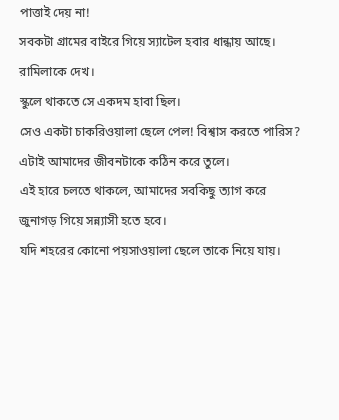পাত্তাই দেয় না!
সবকটা গ্রামের বাইরে গিয়ে স্যাটেল হবার ধান্ধায় আছে।
রামিলাকে দেখ।
স্কুলে থাকতে সে একদম হাবা ছিল।
সেও একটা চাকরিওয়ালা ছেলে পেল! বিশ্বাস করতে পারিস?
এটাই আমাদের জীবনটাকে কঠিন করে তুলে।
এই হারে চলতে থাকলে, আমাদের সবকিছু ত্যাগ করে
জুনাগড় গিয়ে সন্ন্যাসী হতে হবে।
যদি শহরের কোনো পয়সাওয়ালা ছেলে তাকে নিয়ে যায়।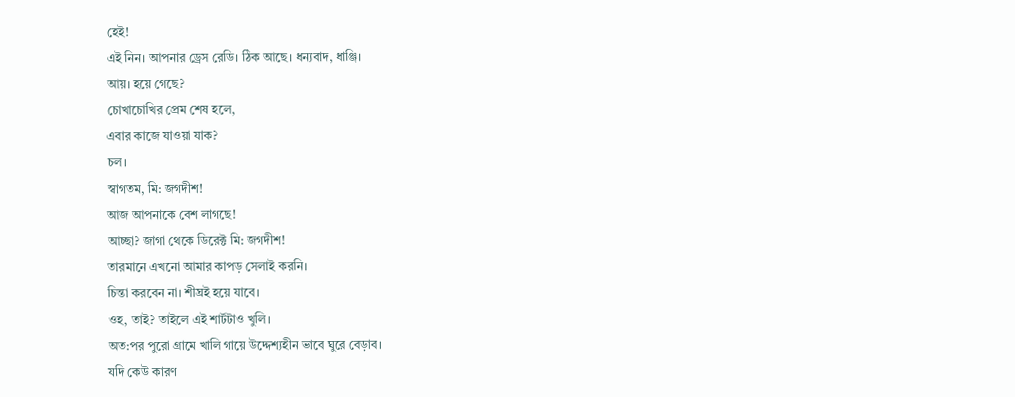হেই!
এই নিন। আপনার ড্রেস রেডি। ঠিক আছে। ধন্যবাদ, ধাঞ্জি।
আয়। হয়ে গেছে?
চোখাচোখির প্রেম শেষ হলে,
এবার কাজে যাওয়া যাক?
চল।
স্বাগতম, মি: জগদীশ!
আজ আপনাকে বেশ লাগছে!
আচ্ছা? জাগা থেকে ডিরেক্ট মি: জগদীশ!
তারমানে এখনো আমার কাপড় সেলাই করনি।
চিন্তা করবেন না। শীঘ্রই হয়ে যাবে।
ওহ, তাই? তাইলে এই শার্টটাও খুলি।
অত:পর পুরো গ্রামে খালি গায়ে উদ্দেশ্যহীন ভাবে ঘুরে বেড়াব।
যদি কেউ কারণ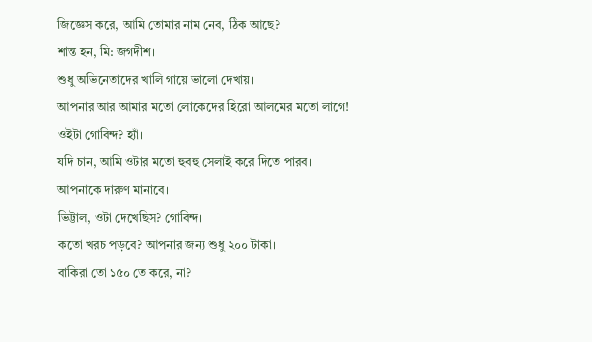জিজ্ঞেস করে, আমি তোমার নাম নেব, ঠিক আছে?
শান্ত হন, মি: জগদীশ।
শুধু অভিনেতাদের খালি গায়ে ভালো দেখায়।
আপনার আর আমার মতো লোকেদের হিরো আলমের মতো লাগে!
ওইটা গোবিন্দ? হ্যাঁ।
যদি চান, আমি ওটার মতো হুবহু সেলাই করে দিতে পারব।
আপনাকে দারুণ মানাবে।
ভিট্টাল, ওটা দেখেছিস? গোবিন্দ।
কতো খরচ পড়বে? আপনার জন্য শুধু ২০০ টাকা।
বাকিরা তো ১৫০ তে করে, না?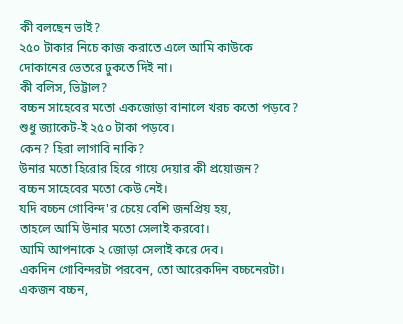কী বলছেন ভাই?
২৫০ টাকার নিচে কাজ করাতে এলে আমি কাউকে
দোকানের ভেতরে ঢুকতে দিই না।
কী বলিস, ভিট্টাল?
বচ্চন সাহেবের মতো একজোড়া বানালে খরচ কতো পড়বে?
শুধু জ্যাকেট-ই ২৫০ টাকা পড়বে।
কেন? হিরা লাগাবি নাকি?
উনার মতো হিরোর হিরে গায়ে দেয়ার কী প্রয়োজন?
বচ্চন সাহেবের মতো কেউ নেই।
যদি বচ্চন গোবিন্দ'র চেয়ে বেশি জনপ্রিয় হয়,
তাহলে আমি উনার মতো সেলাই করবো।
আমি আপনাকে ২ জোড়া সেলাই করে দেব।
একদিন গোবিন্দরটা পরবেন, তো আরেকদিন বচ্চনেরটা।
একজন বচ্চন,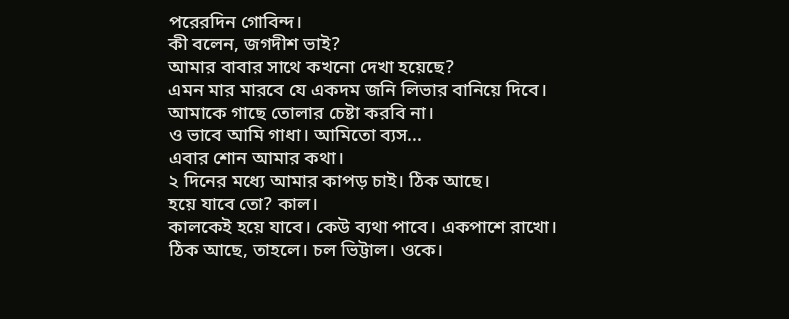পরেরদিন গোবিন্দ।
কী বলেন, জগদীশ ভাই?
আমার বাবার সাথে কখনো দেখা হয়েছে?
এমন মার মারবে যে একদম জনি লিভার বানিয়ে দিবে।
আমাকে গাছে তোলার চেষ্টা করবি না।
ও ভাবে আমি গাধা। আমিতো ব্যস...
এবার শোন আমার কথা।
২ দিনের মধ্যে আমার কাপড় চাই। ঠিক আছে।
হয়ে যাবে তো? কাল।
কালকেই হয়ে যাবে। কেউ ব্যথা পাবে। একপাশে রাখো।
ঠিক আছে, তাহলে। চল ভিট্টাল। ওকে।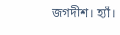জগদীশ। হ্যাঁ।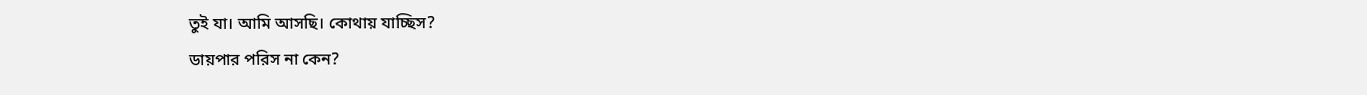তুই যা। আমি আসছি। কোথায় যাচ্ছিস?
ডায়পার পরিস না কেন?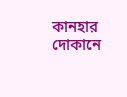কানহার দোকানে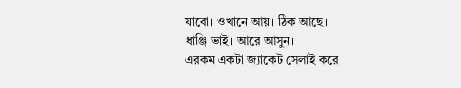যাবো। ওখানে আয়। ঠিক আছে।
ধাঞ্জি ভাই। আরে আসুন।
এরকম একটা জ্যাকেট সেলাই করে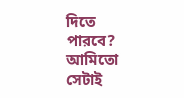দিতে পারবে?
আমিতো সেটাই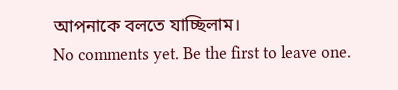আপনাকে বলতে যাচ্ছিলাম।
No comments yet. Be the first to leave one.